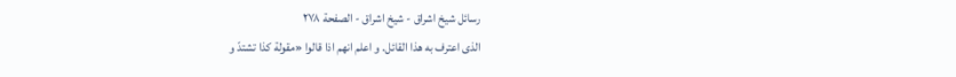رسائل شيخ اشراق - شيخ اشراق - الصفحة ٢٧٨
الذى اعترف به هذا القائل. و اعلم انهم اذا قالوا «مقولة كذا تشتدّ و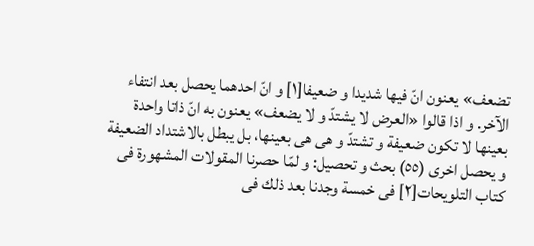تضعف» يعنون انّ فيها شديدا و ضعيفا[١] و انّ احدهما يحصل بعد انتفاء الآخر. و اذا قالوا «العرض لا يشتدّ و لا يضعف» يعنون به انّ ذاتا واحدة بعينها لا تكون ضعيفة و تشتدّ و هى هى بعينها، بل يبطل بالاشتداد الضعيفة و يحصل اخرى (٥٥) بحث و تحصيل: و لمّا حصرنا المقولات المشهورة فى كتاب التلويحات[٢] فى خمسة وجدنا بعد ذلك فى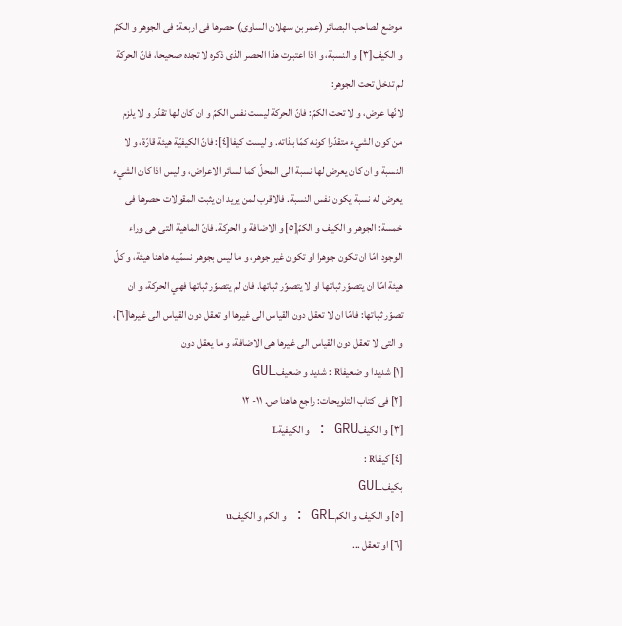موضع لصاحب البصائر (عمر بن سهلان الساوى) حصرها فى اربعة: فى الجوهر و الكمّ و الكيف[٣] و النسبة، و اذا اعتبرت هذا الحصر الذى ذكره لا تجده صحيحا، فانّ الحركة لم تدخل تحت الجوهر:
لانّها عرض، و لا تحت الكمّ: فانّ الحركة ليست نفس الكمّ و ان كان لها تقدّر و لا يلزم من كون الشيء متقدّرا كونه كمّا بذاته. و ليست كيفا[٤]: فانّ الكيفيّة هيئة قارّة، و لا النسبة و ان كان يعرض لها نسبة الى المحلّ كما لسائر الاعراض، و ليس اذا كان الشيء يعرض له نسبة يكون نفس النسبة. فالاقرب لمن يريد ان يثبت المقولات حصرها فى خمسة: الجوهر و الكيف و الكمّ[٥] و الاضافة و الحركة. فانّ الماهية التى هى وراء الوجود امّا ان تكون جوهرا او تكون غير جوهر، و ما ليس بجوهر نسمّيه هاهنا هيئة، و كلّ هيئة امّا ان يتصوّر ثباتها او لا يتصوّر ثباتها. فان لم يتصوّر ثباتها فهي الحركة، و ان تصوّر ثباتها: فامّا ان لا تعقل دون القياس الى غيرها او تعقل دون القياس الى غيرها[٦]، و التى لا تعقل دون القياس الى غيرها هى الاضافة، و ما يعقل دون
[١] شديدا و ضعيفاR : شديد و ضعيفGUL
[٢] فى كتاب التلويحات: راجع هاهنا ص. ١١- ١٢
[٣] و الكيفGRU : و الكيفيةL
[٤] كيفاR :
بكيفGUL
[٥] و الكيف و الكمGRL : و الكم و الكيفu
[٦] او تعقل ...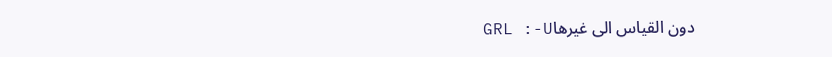دون القياس الى غيرهاGRL :-U